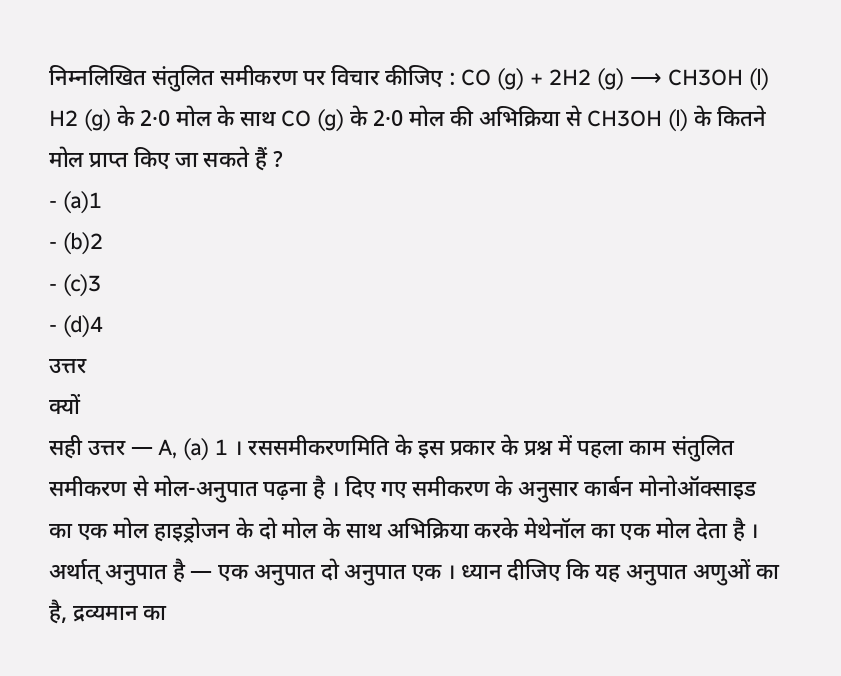निम्नलिखित संतुलित समीकरण पर विचार कीजिए : CO (g) + 2H2 (g) ⟶ CH3OH (l) H2 (g) के 2·0 मोल के साथ CO (g) के 2·0 मोल की अभिक्रिया से CH3OH (l) के कितने मोल प्राप्त किए जा सकते हैं ?
- (a)1
- (b)2
- (c)3
- (d)4
उत्तर
क्यों
सही उत्तर — A, (a) 1 । रससमीकरणमिति के इस प्रकार के प्रश्न में पहला काम संतुलित समीकरण से मोल-अनुपात पढ़ना है । दिए गए समीकरण के अनुसार कार्बन मोनोऑक्साइड का एक मोल हाइड्रोजन के दो मोल के साथ अभिक्रिया करके मेथेनॉल का एक मोल देता है । अर्थात् अनुपात है — एक अनुपात दो अनुपात एक । ध्यान दीजिए कि यह अनुपात अणुओं का है, द्रव्यमान का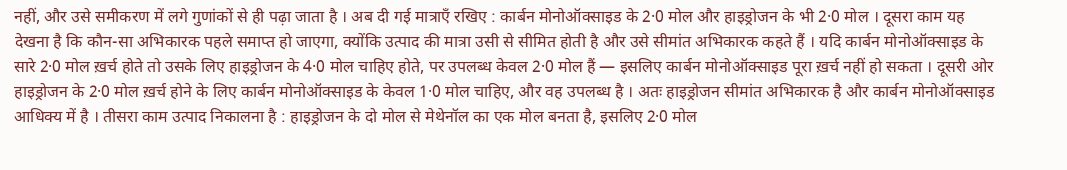नहीं, और उसे समीकरण में लगे गुणांकों से ही पढ़ा जाता है । अब दी गई मात्राएँ रखिए : कार्बन मोनोऑक्साइड के 2·0 मोल और हाइड्रोजन के भी 2·0 मोल । दूसरा काम यह देखना है कि कौन-सा अभिकारक पहले समाप्त हो जाएगा, क्योंकि उत्पाद की मात्रा उसी से सीमित होती है और उसे सीमांत अभिकारक कहते हैं । यदि कार्बन मोनोऑक्साइड के सारे 2·0 मोल ख़र्च होते तो उसके लिए हाइड्रोजन के 4·0 मोल चाहिए होते, पर उपलब्ध केवल 2·0 मोल हैं — इसलिए कार्बन मोनोऑक्साइड पूरा ख़र्च नहीं हो सकता । दूसरी ओर हाइड्रोजन के 2·0 मोल ख़र्च होने के लिए कार्बन मोनोऑक्साइड के केवल 1·0 मोल चाहिए, और वह उपलब्ध है । अतः हाइड्रोजन सीमांत अभिकारक है और कार्बन मोनोऑक्साइड आधिक्य में है । तीसरा काम उत्पाद निकालना है : हाइड्रोजन के दो मोल से मेथेनॉल का एक मोल बनता है, इसलिए 2·0 मोल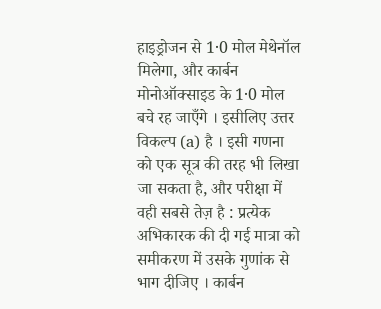हाइड्रोजन से 1·0 मोल मेथेनॉल मिलेगा, और कार्बन मोनोऑक्साइड के 1·0 मोल बचे रह जाएँगे । इसीलिए उत्तर विकल्प (a) है । इसी गणना को एक सूत्र की तरह भी लिखा जा सकता है, और परीक्षा में वही सबसे तेज़ है : प्रत्येक अभिकारक की दी गई मात्रा को समीकरण में उसके गुणांक से भाग दीजिए । कार्बन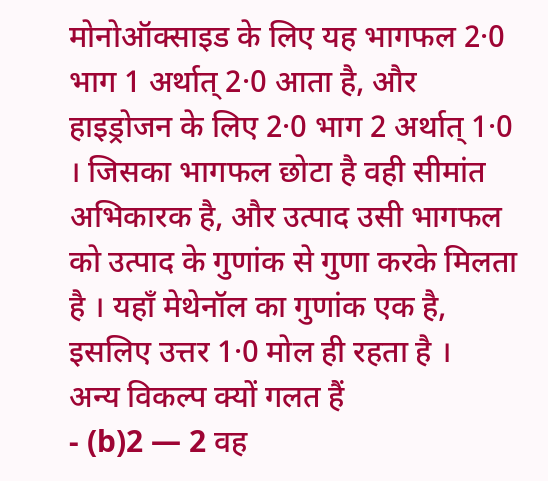मोनोऑक्साइड के लिए यह भागफल 2·0 भाग 1 अर्थात् 2·0 आता है, और हाइड्रोजन के लिए 2·0 भाग 2 अर्थात् 1·0 । जिसका भागफल छोटा है वही सीमांत अभिकारक है, और उत्पाद उसी भागफल को उत्पाद के गुणांक से गुणा करके मिलता है । यहाँ मेथेनॉल का गुणांक एक है, इसलिए उत्तर 1·0 मोल ही रहता है ।
अन्य विकल्प क्यों गलत हैं
- (b)2 — 2 वह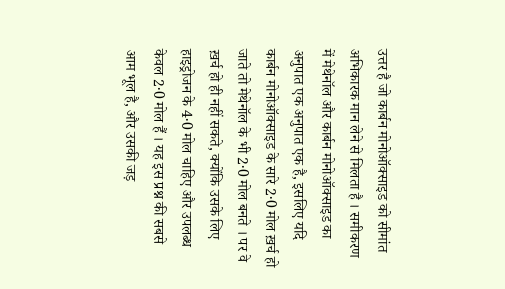उत्तर है जो कार्बन मोनोऑक्साइड को सीमांत अभिकारक मान लेने से मिलता है । समीकरण में मेथेनॉल और कार्बन मोनोऑक्साइड का अनुपात एक अनुपात एक है, इसलिए यदि कार्बन मोनोऑक्साइड के सारे 2·0 मोल ख़र्च हो जाते तो मेथेनॉल के भी 2·0 मोल बनते । पर वे ख़र्च हो ही नहीं सकते, क्योंकि उसके लिए हाइड्रोजन के 4·0 मोल चाहिए और उपलब्ध केवल 2·0 मोल हैं । यह इस प्रश्न की सबसे आम भूल है, और उसकी जड़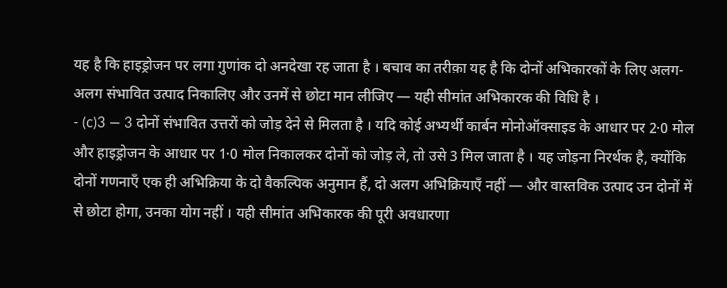यह है कि हाइड्रोजन पर लगा गुणांक दो अनदेखा रह जाता है । बचाव का तरीक़ा यह है कि दोनों अभिकारकों के लिए अलग-अलग संभावित उत्पाद निकालिए और उनमें से छोटा मान लीजिए — यही सीमांत अभिकारक की विधि है ।
- (c)3 — 3 दोनों संभावित उत्तरों को जोड़ देने से मिलता है । यदि कोई अभ्यर्थी कार्बन मोनोऑक्साइड के आधार पर 2·0 मोल और हाइड्रोजन के आधार पर 1·0 मोल निकालकर दोनों को जोड़ ले, तो उसे 3 मिल जाता है । यह जोड़ना निरर्थक है, क्योंकि दोनों गणनाएँ एक ही अभिक्रिया के दो वैकल्पिक अनुमान हैं, दो अलग अभिक्रियाएँ नहीं — और वास्तविक उत्पाद उन दोनों में से छोटा होगा, उनका योग नहीं । यही सीमांत अभिकारक की पूरी अवधारणा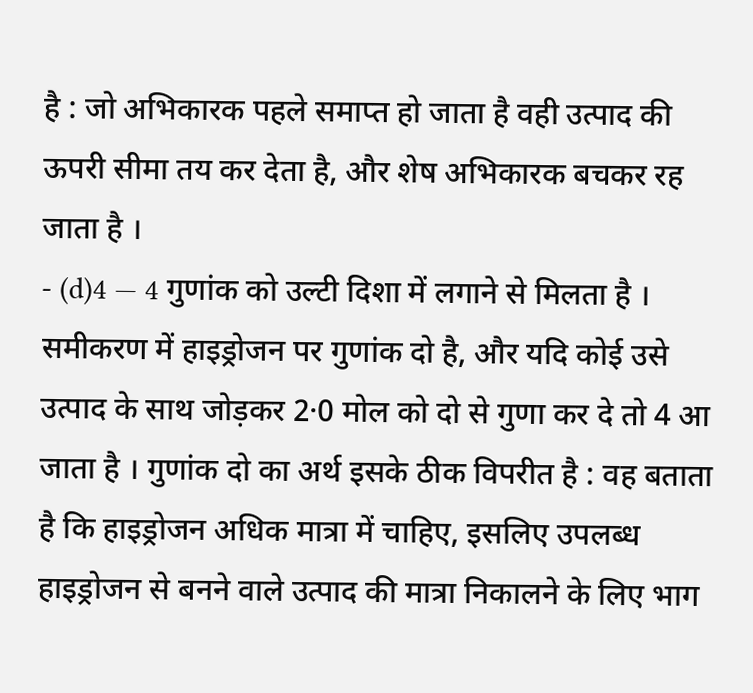है : जो अभिकारक पहले समाप्त हो जाता है वही उत्पाद की ऊपरी सीमा तय कर देता है, और शेष अभिकारक बचकर रह जाता है ।
- (d)4 — 4 गुणांक को उल्टी दिशा में लगाने से मिलता है । समीकरण में हाइड्रोजन पर गुणांक दो है, और यदि कोई उसे उत्पाद के साथ जोड़कर 2·0 मोल को दो से गुणा कर दे तो 4 आ जाता है । गुणांक दो का अर्थ इसके ठीक विपरीत है : वह बताता है कि हाइड्रोजन अधिक मात्रा में चाहिए, इसलिए उपलब्ध हाइड्रोजन से बनने वाले उत्पाद की मात्रा निकालने के लिए भाग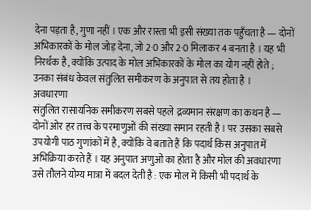देना पड़ता है, गुणा नहीं । एक और रास्ता भी इसी संख्या तक पहुँचता है — दोनों अभिकारकों के मोल जोड़ देना, जो 2·0 और 2·0 मिलाकर 4 बनता है । यह भी निरर्थक है, क्योंकि उत्पाद के मोल अभिकारकों के मोल का योग नहीं होते ; उनका संबंध केवल संतुलित समीकरण के अनुपात से तय होता है ।
अवधारणा
संतुलित रासायनिक समीकरण सबसे पहले द्रव्यमान संरक्षण का कथन है — दोनों ओर हर तत्त्व के परमाणुओं की संख्या समान रहती है । पर उसका सबसे उपयोगी पाठ गुणांकों में है, क्योंकि वे बताते हैं कि पदार्थ किस अनुपात में अभिक्रिया करते हैं । यह अनुपात अणुओं का होता है और मोल की अवधारणा उसे तौलने योग्य मात्रा में बदल देती है : एक मोल में किसी भी पदार्थ के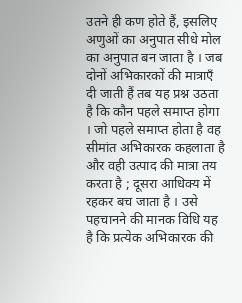उतने ही कण होते हैं, इसलिए अणुओं का अनुपात सीधे मोल का अनुपात बन जाता है । जब दोनों अभिकारकों की मात्राएँ दी जाती हैं तब यह प्रश्न उठता है कि कौन पहले समाप्त होगा । जो पहले समाप्त होता है वह सीमांत अभिकारक कहलाता है और वही उत्पाद की मात्रा तय करता है ; दूसरा आधिक्य में रहकर बच जाता है । उसे पहचानने की मानक विधि यह है कि प्रत्येक अभिकारक की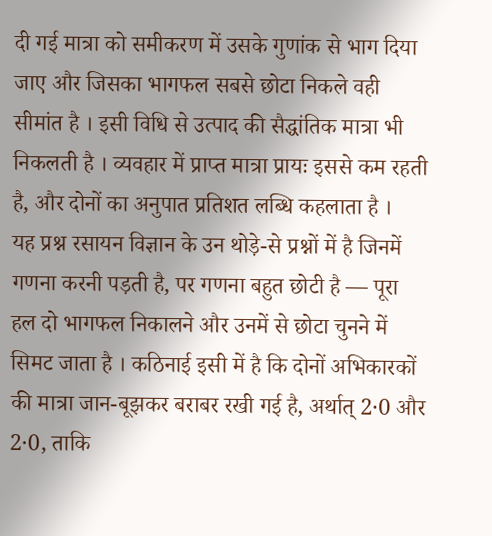दी गई मात्रा को समीकरण में उसके गुणांक से भाग दिया जाए और जिसका भागफल सबसे छोटा निकले वही सीमांत है । इसी विधि से उत्पाद की सैद्धांतिक मात्रा भी निकलती है । व्यवहार में प्राप्त मात्रा प्रायः इससे कम रहती है, और दोनों का अनुपात प्रतिशत लब्धि कहलाता है ।
यह प्रश्न रसायन विज्ञान के उन थोड़े-से प्रश्नों में है जिनमें गणना करनी पड़ती है, पर गणना बहुत छोटी है — पूरा हल दो भागफल निकालने और उनमें से छोटा चुनने में सिमट जाता है । कठिनाई इसी में है कि दोनों अभिकारकों की मात्रा जान-बूझकर बराबर रखी गई है, अर्थात् 2·0 और 2·0, ताकि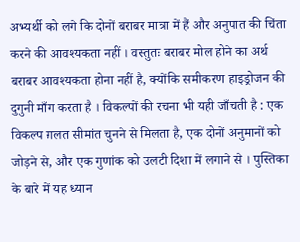अभ्यर्थी को लगे कि दोनों बराबर मात्रा में हैं और अनुपात की चिंता करने की आवश्यकता नहीं । वस्तुतः बराबर मोल होने का अर्थ बराबर आवश्यकता होना नहीं है, क्योंकि समीकरण हाइड्रोजन की दुगुनी माँग करता है । विकल्पों की रचना भी यही जाँचती है : एक विकल्प ग़लत सीमांत चुनने से मिलता है, एक दोनों अनुमानों को जोड़ने से, और एक गुणांक को उलटी दिशा में लगाने से । पुस्तिका के बारे में यह ध्यान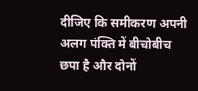दीजिए कि समीकरण अपनी अलग पंक्ति में बीचोबीच छपा है और दोनों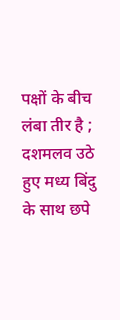पक्षों के बीच लंबा तीर है ; दशमलव उठे हुए मध्य बिंदु के साथ छपे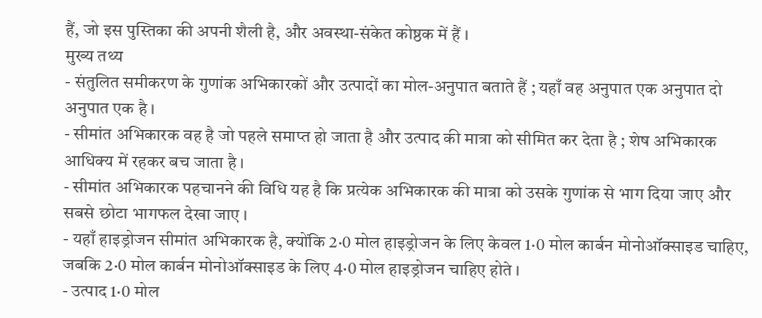हैं, जो इस पुस्तिका की अपनी शैली है, और अवस्था-संकेत कोष्ठक में हैं ।
मुख्य तथ्य
- संतुलित समीकरण के गुणांक अभिकारकों और उत्पादों का मोल-अनुपात बताते हैं ; यहाँ वह अनुपात एक अनुपात दो अनुपात एक है ।
- सीमांत अभिकारक वह है जो पहले समाप्त हो जाता है और उत्पाद की मात्रा को सीमित कर देता है ; शेष अभिकारक आधिक्य में रहकर बच जाता है ।
- सीमांत अभिकारक पहचानने की विधि यह है कि प्रत्येक अभिकारक की मात्रा को उसके गुणांक से भाग दिया जाए और सबसे छोटा भागफल देखा जाए ।
- यहाँ हाइड्रोजन सीमांत अभिकारक है, क्योंकि 2·0 मोल हाइड्रोजन के लिए केवल 1·0 मोल कार्बन मोनोऑक्साइड चाहिए, जबकि 2·0 मोल कार्बन मोनोऑक्साइड के लिए 4·0 मोल हाइड्रोजन चाहिए होते ।
- उत्पाद 1·0 मोल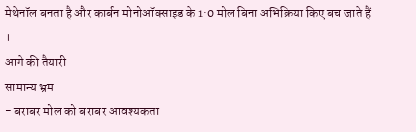मेथेनॉल बनता है और कार्बन मोनोऑक्साइड के 1·0 मोल बिना अभिक्रिया किए बच जाते हैं ।
आगे की तैयारी
सामान्य भ्रम
- बराबर मोल को बराबर आवश्यकता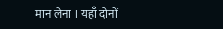मान लेना । यहाँ दोनों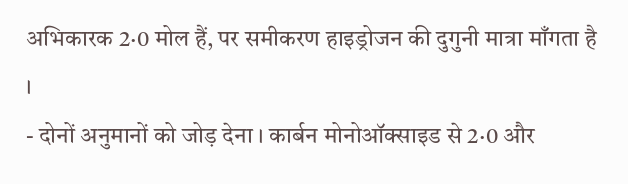अभिकारक 2·0 मोल हैं, पर समीकरण हाइड्रोजन की दुगुनी मात्रा माँगता है ।
- दोनों अनुमानों को जोड़ देना । कार्बन मोनोऑक्साइड से 2·0 और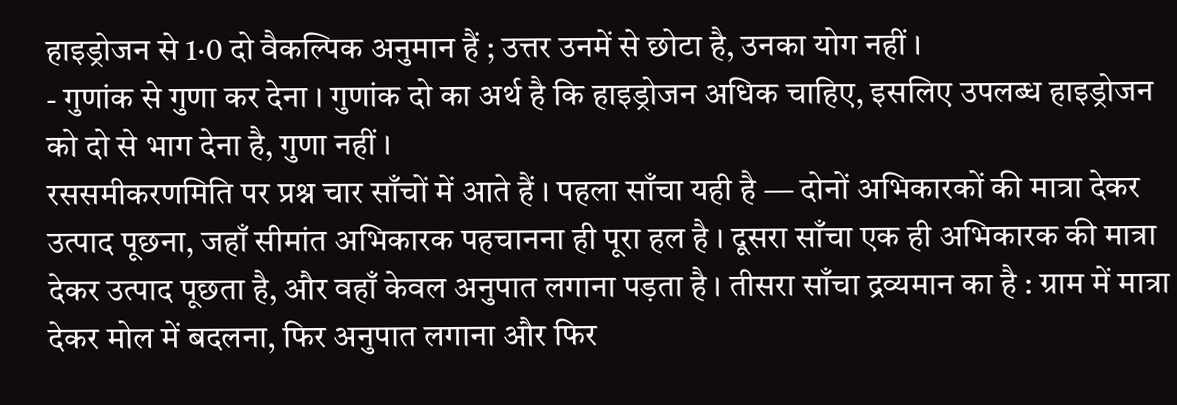हाइड्रोजन से 1·0 दो वैकल्पिक अनुमान हैं ; उत्तर उनमें से छोटा है, उनका योग नहीं ।
- गुणांक से गुणा कर देना । गुणांक दो का अर्थ है कि हाइड्रोजन अधिक चाहिए, इसलिए उपलब्ध हाइड्रोजन को दो से भाग देना है, गुणा नहीं ।
रससमीकरणमिति पर प्रश्न चार साँचों में आते हैं । पहला साँचा यही है — दोनों अभिकारकों की मात्रा देकर उत्पाद पूछना, जहाँ सीमांत अभिकारक पहचानना ही पूरा हल है । दूसरा साँचा एक ही अभिकारक की मात्रा देकर उत्पाद पूछता है, और वहाँ केवल अनुपात लगाना पड़ता है । तीसरा साँचा द्रव्यमान का है : ग्राम में मात्रा देकर मोल में बदलना, फिर अनुपात लगाना और फिर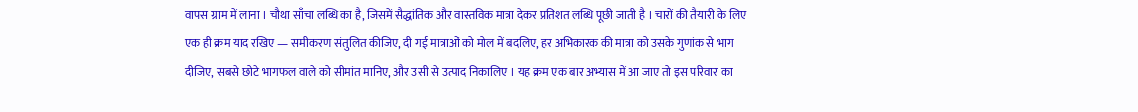वापस ग्राम में लाना । चौथा साँचा लब्धि का है, जिसमें सैद्धांतिक और वास्तविक मात्रा देकर प्रतिशत लब्धि पूछी जाती है । चारों की तैयारी के लिए एक ही क्रम याद रखिए — समीकरण संतुलित कीजिए, दी गई मात्राओं को मोल में बदलिए, हर अभिकारक की मात्रा को उसके गुणांक से भाग दीजिए, सबसे छोटे भागफल वाले को सीमांत मानिए, और उसी से उत्पाद निकालिए । यह क्रम एक बार अभ्यास में आ जाए तो इस परिवार का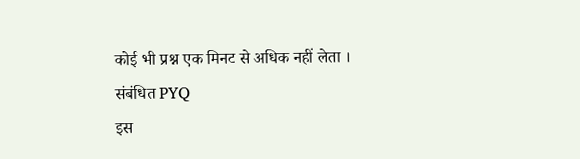कोई भी प्रश्न एक मिनट से अधिक नहीं लेता ।
संबंधित PYQ
इस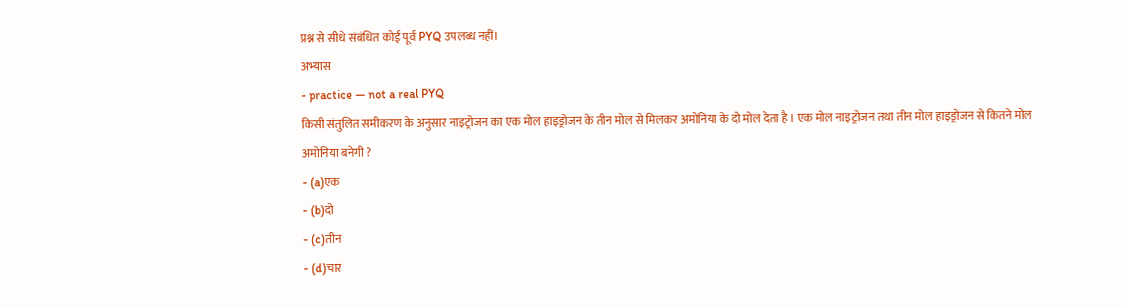प्रश्न से सीधे संबंधित कोई पूर्व PYQ उपलब्ध नहीं।
अभ्यास
- practice — not a real PYQ
किसी संतुलित समीकरण के अनुसार नाइट्रोजन का एक मोल हाइड्रोजन के तीन मोल से मिलकर अमोनिया के दो मोल देता है । एक मोल नाइट्रोजन तथा तीन मोल हाइड्रोजन से कितने मोल अमोनिया बनेगी ?
- (a)एक
- (b)दो
- (c)तीन
- (d)चार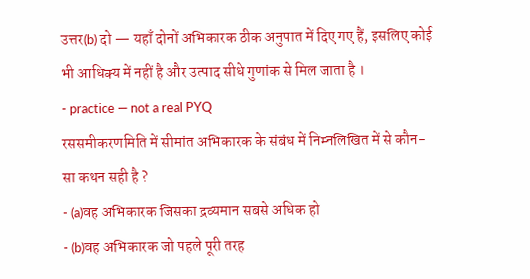उत्तर(b) दो — यहाँ दोनों अभिकारक ठीक अनुपात में दिए गए हैं, इसलिए कोई भी आधिक्य में नहीं है और उत्पाद सीधे गुणांक से मिल जाता है ।
- practice — not a real PYQ
रससमीकरणमिति में सीमांत अभिकारक के संबंध में निम्नलिखित में से कौन-सा कथन सही है ?
- (a)वह अभिकारक जिसका द्रव्यमान सबसे अधिक हो
- (b)वह अभिकारक जो पहले पूरी तरह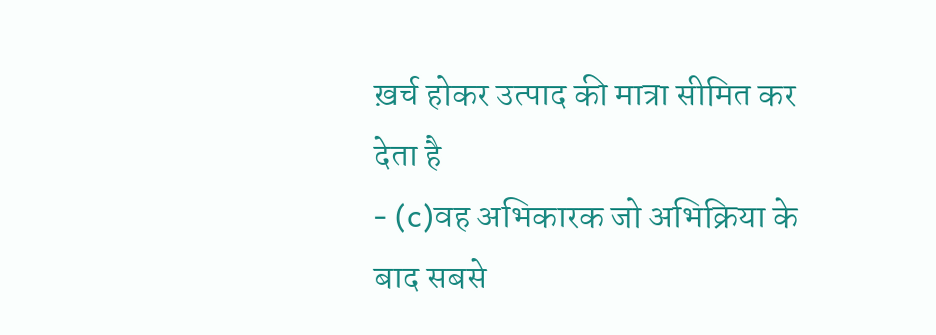ख़र्च होकर उत्पाद की मात्रा सीमित कर देता है
- (c)वह अभिकारक जो अभिक्रिया के बाद सबसे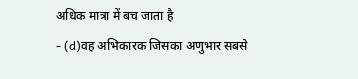अधिक मात्रा में बच जाता है
- (d)वह अभिकारक जिसका अणुभार सबसे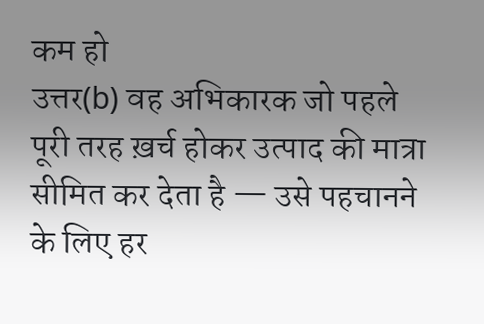कम हो
उत्तर(b) वह अभिकारक जो पहले पूरी तरह ख़र्च होकर उत्पाद की मात्रा सीमित कर देता है — उसे पहचानने के लिए हर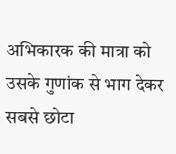अभिकारक की मात्रा को उसके गुणांक से भाग देकर सबसे छोटा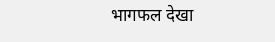भागफल देखा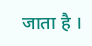जाता है ।